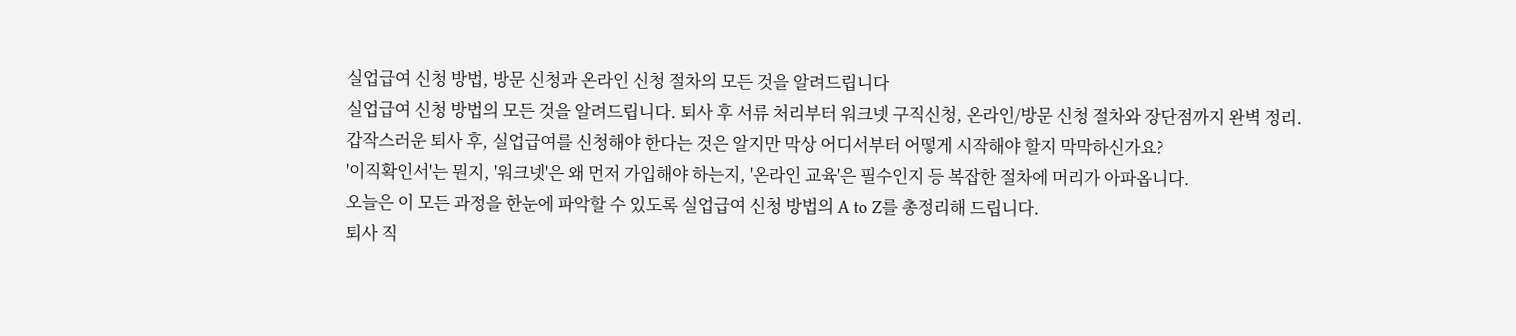실업급여 신청 방법, 방문 신청과 온라인 신청 절차의 모든 것을 알려드립니다
실업급여 신청 방법의 모든 것을 알려드립니다. 퇴사 후 서류 처리부터 워크넷 구직신청, 온라인/방문 신청 절차와 장단점까지 완벽 정리.
갑작스러운 퇴사 후, 실업급여를 신청해야 한다는 것은 알지만 막상 어디서부터 어떻게 시작해야 할지 막막하신가요?
'이직확인서'는 뭔지, '워크넷'은 왜 먼저 가입해야 하는지, '온라인 교육'은 필수인지 등 복잡한 절차에 머리가 아파옵니다.
오늘은 이 모든 과정을 한눈에 파악할 수 있도록 실업급여 신청 방법의 A to Z를 총정리해 드립니다.
퇴사 직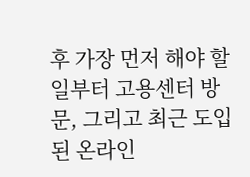후 가장 먼저 해야 할 일부터 고용센터 방문, 그리고 최근 도입된 온라인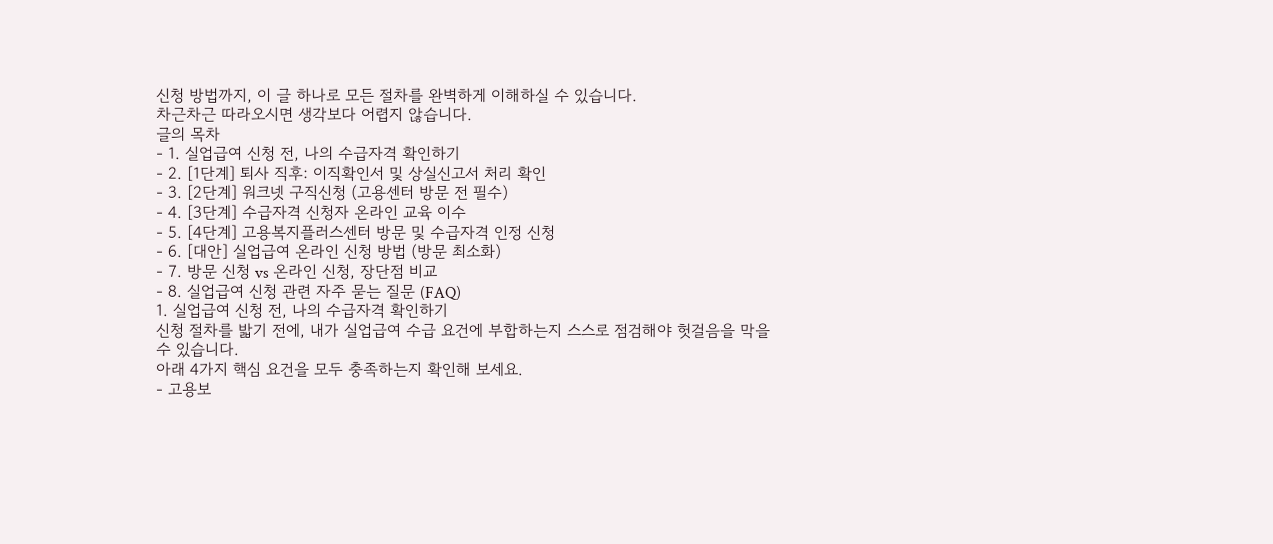신청 방법까지, 이 글 하나로 모든 절차를 완벽하게 이해하실 수 있습니다.
차근차근 따라오시면 생각보다 어렵지 않습니다.
글의 목차
- 1. 실업급여 신청 전, 나의 수급자격 확인하기
- 2. [1단계] 퇴사 직후: 이직확인서 및 상실신고서 처리 확인
- 3. [2단계] 워크넷 구직신청 (고용센터 방문 전 필수)
- 4. [3단계] 수급자격 신청자 온라인 교육 이수
- 5. [4단계] 고용복지플러스센터 방문 및 수급자격 인정 신청
- 6. [대안] 실업급여 온라인 신청 방법 (방문 최소화)
- 7. 방문 신청 vs 온라인 신청, 장단점 비교
- 8. 실업급여 신청 관련 자주 묻는 질문 (FAQ)
1. 실업급여 신청 전, 나의 수급자격 확인하기
신청 절차를 밟기 전에, 내가 실업급여 수급 요건에 부합하는지 스스로 점검해야 헛걸음을 막을 수 있습니다.
아래 4가지 핵심 요건을 모두 충족하는지 확인해 보세요.
- 고용보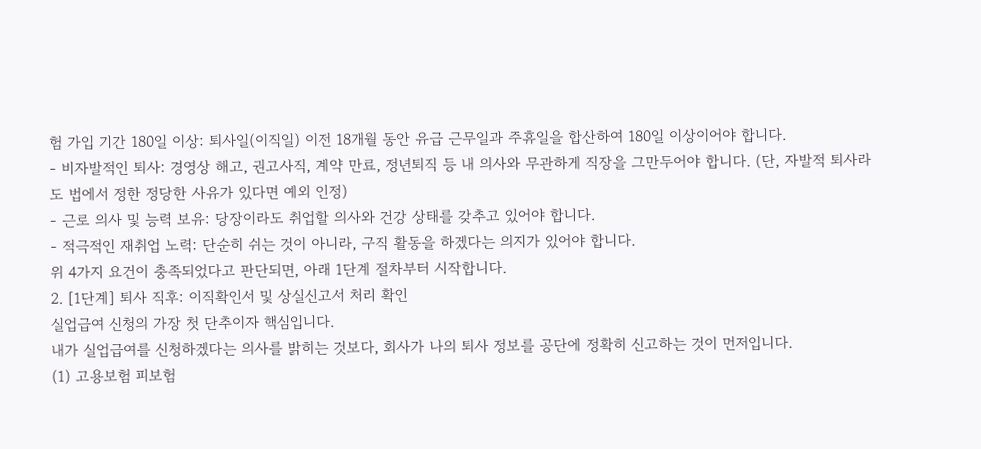험 가입 기간 180일 이상: 퇴사일(이직일) 이전 18개월 동안 유급 근무일과 주휴일을 합산하여 180일 이상이어야 합니다.
- 비자발적인 퇴사: 경영상 해고, 권고사직, 계약 만료, 정년퇴직 등 내 의사와 무관하게 직장을 그만두어야 합니다. (단, 자발적 퇴사라도 법에서 정한 정당한 사유가 있다면 예외 인정)
- 근로 의사 및 능력 보유: 당장이라도 취업할 의사와 건강 상태를 갖추고 있어야 합니다.
- 적극적인 재취업 노력: 단순히 쉬는 것이 아니라, 구직 활동을 하겠다는 의지가 있어야 합니다.
위 4가지 요건이 충족되었다고 판단되면, 아래 1단계 절차부터 시작합니다.
2. [1단계] 퇴사 직후: 이직확인서 및 상실신고서 처리 확인
실업급여 신청의 가장 첫 단추이자 핵심입니다.
내가 실업급여를 신청하겠다는 의사를 밝히는 것보다, 회사가 나의 퇴사 정보를 공단에 정확히 신고하는 것이 먼저입니다.
(1) 고용보험 피보험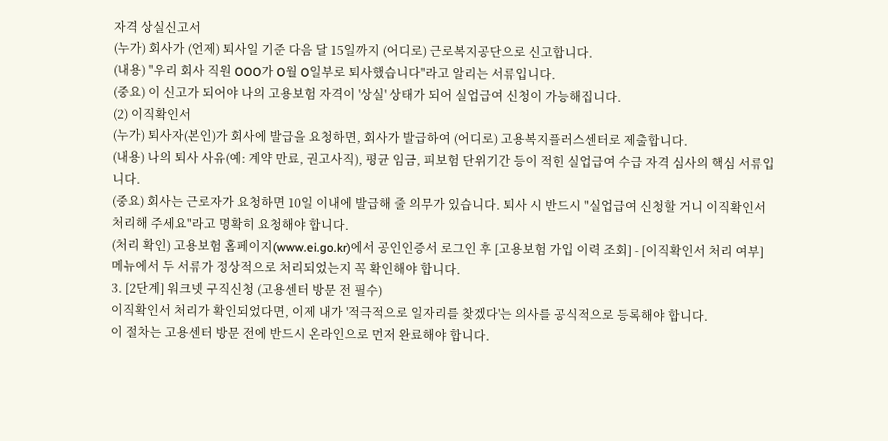자격 상실신고서
(누가) 회사가 (언제) 퇴사일 기준 다음 달 15일까지 (어디로) 근로복지공단으로 신고합니다.
(내용) "우리 회사 직원 OOO가 O월 O일부로 퇴사했습니다"라고 알리는 서류입니다.
(중요) 이 신고가 되어야 나의 고용보험 자격이 '상실' 상태가 되어 실업급여 신청이 가능해집니다.
(2) 이직확인서
(누가) 퇴사자(본인)가 회사에 발급을 요청하면, 회사가 발급하여 (어디로) 고용복지플러스센터로 제출합니다.
(내용) 나의 퇴사 사유(예: 계약 만료, 권고사직), 평균 임금, 피보험 단위기간 등이 적힌 실업급여 수급 자격 심사의 핵심 서류입니다.
(중요) 회사는 근로자가 요청하면 10일 이내에 발급해 줄 의무가 있습니다. 퇴사 시 반드시 "실업급여 신청할 거니 이직확인서 처리해 주세요"라고 명확히 요청해야 합니다.
(처리 확인) 고용보험 홈페이지(www.ei.go.kr)에서 공인인증서 로그인 후 [고용보험 가입 이력 조회] - [이직확인서 처리 여부] 메뉴에서 두 서류가 정상적으로 처리되었는지 꼭 확인해야 합니다.
3. [2단계] 워크넷 구직신청 (고용센터 방문 전 필수)
이직확인서 처리가 확인되었다면, 이제 내가 '적극적으로 일자리를 찾겠다'는 의사를 공식적으로 등록해야 합니다.
이 절차는 고용센터 방문 전에 반드시 온라인으로 먼저 완료해야 합니다.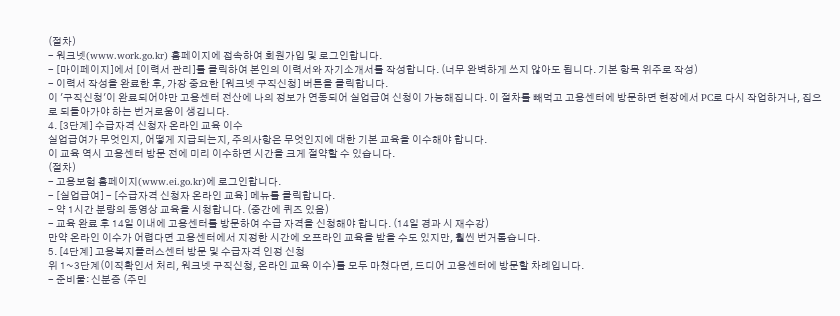(절차)
- 워크넷(www.work.go.kr) 홈페이지에 접속하여 회원가입 및 로그인합니다.
- [마이페이지]에서 [이력서 관리]를 클릭하여 본인의 이력서와 자기소개서를 작성합니다. (너무 완벽하게 쓰지 않아도 됩니다. 기본 항목 위주로 작성)
- 이력서 작성을 완료한 후, 가장 중요한 [워크넷 구직신청] 버튼을 클릭합니다.
이 '구직신청'이 완료되어야만 고용센터 전산에 나의 정보가 연동되어 실업급여 신청이 가능해집니다. 이 절차를 빼먹고 고용센터에 방문하면 현장에서 PC로 다시 작업하거나, 집으로 되돌아가야 하는 번거로움이 생깁니다.
4. [3단계] 수급자격 신청자 온라인 교육 이수
실업급여가 무엇인지, 어떻게 지급되는지, 주의사항은 무엇인지에 대한 기본 교육을 이수해야 합니다.
이 교육 역시 고용센터 방문 전에 미리 이수하면 시간을 크게 절약할 수 있습니다.
(절차)
- 고용보험 홈페이지(www.ei.go.kr)에 로그인합니다.
- [실업급여] - [수급자격 신청자 온라인 교육] 메뉴를 클릭합니다.
- 약 1시간 분량의 동영상 교육을 시청합니다. (중간에 퀴즈 있음)
- 교육 완료 후 14일 이내에 고용센터를 방문하여 수급 자격을 신청해야 합니다. (14일 경과 시 재수강)
만약 온라인 이수가 어렵다면 고용센터에서 지정한 시간에 오프라인 교육을 받을 수도 있지만, 훨씬 번거롭습니다.
5. [4단계] 고용복지플러스센터 방문 및 수급자격 인정 신청
위 1~3단계(이직확인서 처리, 워크넷 구직신청, 온라인 교육 이수)를 모두 마쳤다면, 드디어 고용센터에 방문할 차례입니다.
- 준비물: 신분증 (주민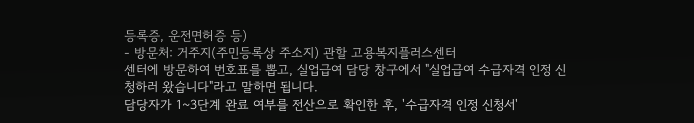등록증, 운전면허증 등)
- 방문처: 거주지(주민등록상 주소지) 관할 고용복지플러스센터
센터에 방문하여 번호표를 뽑고, 실업급여 담당 창구에서 "실업급여 수급자격 인정 신청하러 왔습니다"라고 말하면 됩니다.
담당자가 1~3단계 완료 여부를 전산으로 확인한 후, '수급자격 인정 신청서'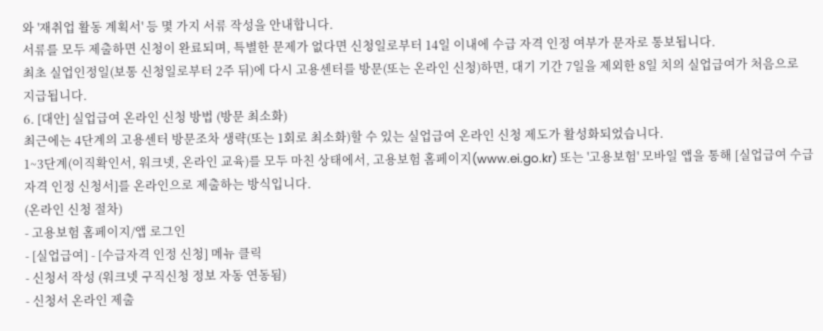와 '재취업 활동 계획서' 등 몇 가지 서류 작성을 안내합니다.
서류를 모두 제출하면 신청이 완료되며, 특별한 문제가 없다면 신청일로부터 14일 이내에 수급 자격 인정 여부가 문자로 통보됩니다.
최초 실업인정일(보통 신청일로부터 2주 뒤)에 다시 고용센터를 방문(또는 온라인 신청)하면, 대기 기간 7일을 제외한 8일 치의 실업급여가 처음으로 지급됩니다.
6. [대안] 실업급여 온라인 신청 방법 (방문 최소화)
최근에는 4단계의 고용센터 방문조차 생략(또는 1회로 최소화)할 수 있는 실업급여 온라인 신청 제도가 활성화되었습니다.
1~3단계(이직확인서, 워크넷, 온라인 교육)를 모두 마친 상태에서, 고용보험 홈페이지(www.ei.go.kr) 또는 '고용보험' 모바일 앱을 통해 [실업급여 수급자격 인정 신청서]를 온라인으로 제출하는 방식입니다.
(온라인 신청 절차)
- 고용보험 홈페이지/앱 로그인
- [실업급여] - [수급자격 인정 신청] 메뉴 클릭
- 신청서 작성 (워크넷 구직신청 정보 자동 연동됨)
- 신청서 온라인 제출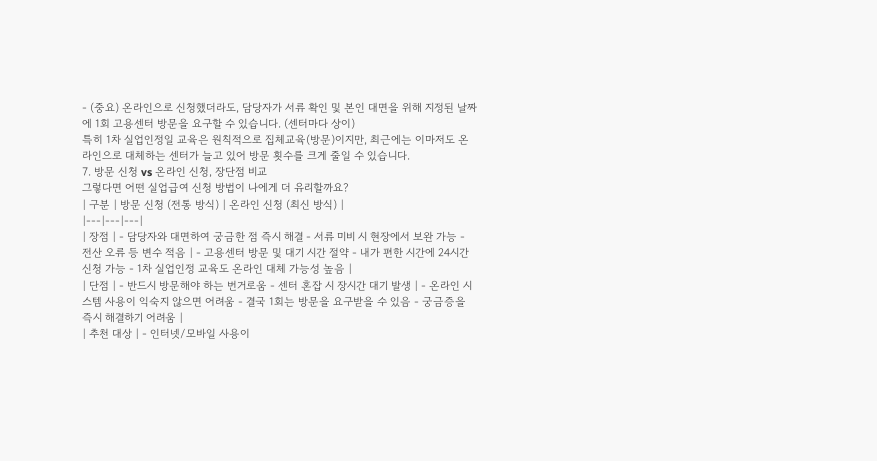- (중요) 온라인으로 신청했더라도, 담당자가 서류 확인 및 본인 대면을 위해 지정된 날짜에 1회 고용센터 방문을 요구할 수 있습니다. (센터마다 상이)
특히 1차 실업인정일 교육은 원칙적으로 집체교육(방문)이지만, 최근에는 이마저도 온라인으로 대체하는 센터가 늘고 있어 방문 횟수를 크게 줄일 수 있습니다.
7. 방문 신청 vs 온라인 신청, 장단점 비교
그렇다면 어떤 실업급여 신청 방법이 나에게 더 유리할까요?
| 구분 | 방문 신청 (전통 방식) | 온라인 신청 (최신 방식) |
|---|---|---|
| 장점 | - 담당자와 대면하여 궁금한 점 즉시 해결 - 서류 미비 시 현장에서 보완 가능 - 전산 오류 등 변수 적음 | - 고용센터 방문 및 대기 시간 절약 - 내가 편한 시간에 24시간 신청 가능 - 1차 실업인정 교육도 온라인 대체 가능성 높음 |
| 단점 | - 반드시 방문해야 하는 번거로움 - 센터 혼잡 시 장시간 대기 발생 | - 온라인 시스템 사용이 익숙지 않으면 어려움 - 결국 1회는 방문을 요구받을 수 있음 - 궁금증을 즉시 해결하기 어려움 |
| 추천 대상 | - 인터넷/모바일 사용이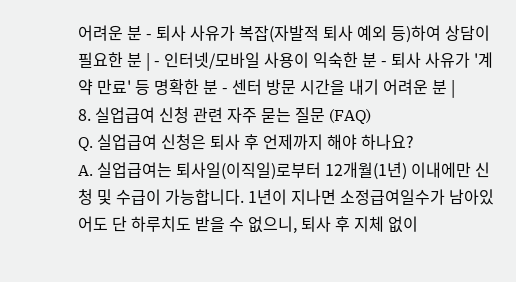어려운 분 - 퇴사 사유가 복잡(자발적 퇴사 예외 등)하여 상담이 필요한 분 | - 인터넷/모바일 사용이 익숙한 분 - 퇴사 사유가 '계약 만료' 등 명확한 분 - 센터 방문 시간을 내기 어려운 분 |
8. 실업급여 신청 관련 자주 묻는 질문 (FAQ)
Q. 실업급여 신청은 퇴사 후 언제까지 해야 하나요?
A. 실업급여는 퇴사일(이직일)로부터 12개월(1년) 이내에만 신청 및 수급이 가능합니다. 1년이 지나면 소정급여일수가 남아있어도 단 하루치도 받을 수 없으니, 퇴사 후 지체 없이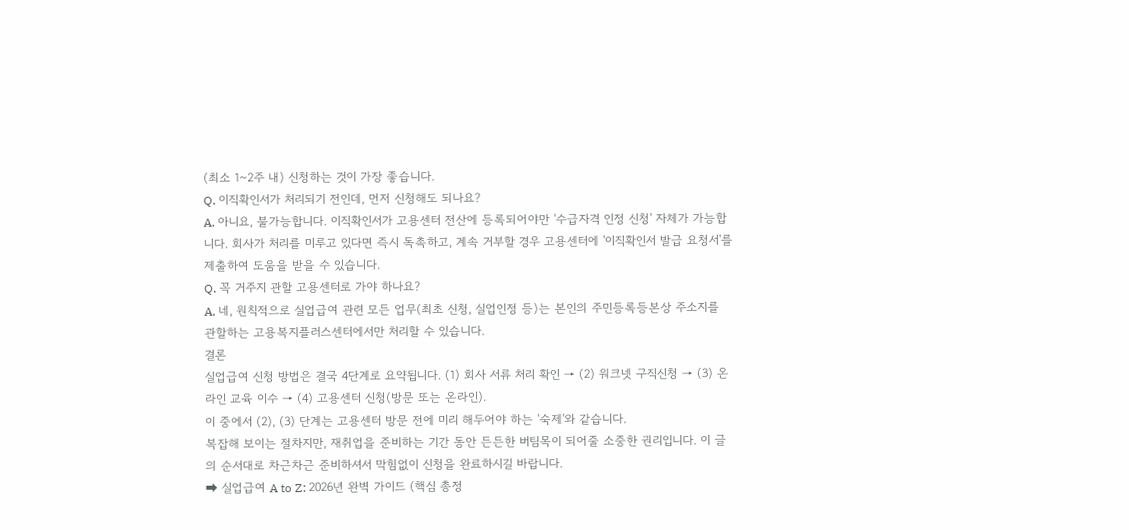(최소 1~2주 내) 신청하는 것이 가장 좋습니다.
Q. 이직확인서가 처리되기 전인데, 먼저 신청해도 되나요?
A. 아니요, 불가능합니다. 이직확인서가 고용센터 전산에 등록되어야만 '수급자격 인정 신청' 자체가 가능합니다. 회사가 처리를 미루고 있다면 즉시 독촉하고, 계속 거부할 경우 고용센터에 '이직확인서 발급 요청서'를 제출하여 도움을 받을 수 있습니다.
Q. 꼭 거주지 관할 고용센터로 가야 하나요?
A. 네, 원칙적으로 실업급여 관련 모든 업무(최초 신청, 실업인정 등)는 본인의 주민등록등본상 주소지를 관할하는 고용복지플러스센터에서만 처리할 수 있습니다.
결론
실업급여 신청 방법은 결국 4단계로 요약됩니다. (1) 회사 서류 처리 확인 → (2) 워크넷 구직신청 → (3) 온라인 교육 이수 → (4) 고용센터 신청(방문 또는 온라인).
이 중에서 (2), (3) 단계는 고용센터 방문 전에 미리 해두어야 하는 '숙제'와 같습니다.
복잡해 보이는 절차지만, 재취업을 준비하는 기간 동안 든든한 버팀목이 되어줄 소중한 권리입니다. 이 글의 순서대로 차근차근 준비하셔서 막힘없이 신청을 완료하시길 바랍니다.
➡ 실업급여 A to Z: 2026년 완벽 가이드 (핵심 총정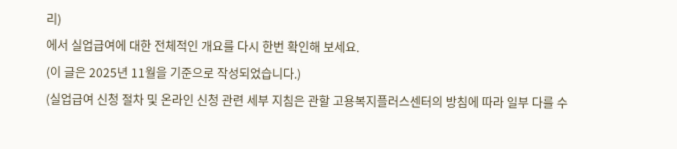리)
에서 실업급여에 대한 전체적인 개요를 다시 한번 확인해 보세요.
(이 글은 2025년 11월을 기준으로 작성되었습니다.)
(실업급여 신청 절차 및 온라인 신청 관련 세부 지침은 관할 고용복지플러스센터의 방침에 따라 일부 다를 수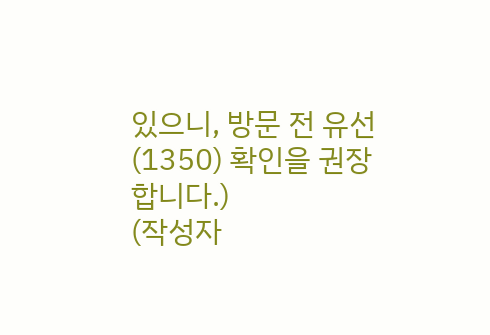있으니, 방문 전 유선(1350) 확인을 권장합니다.)
(작성자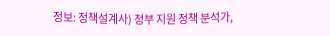정보: 정책설계사) 정부 지원 정책 분석가,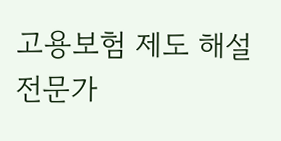고용보험 제도 해설 전문가